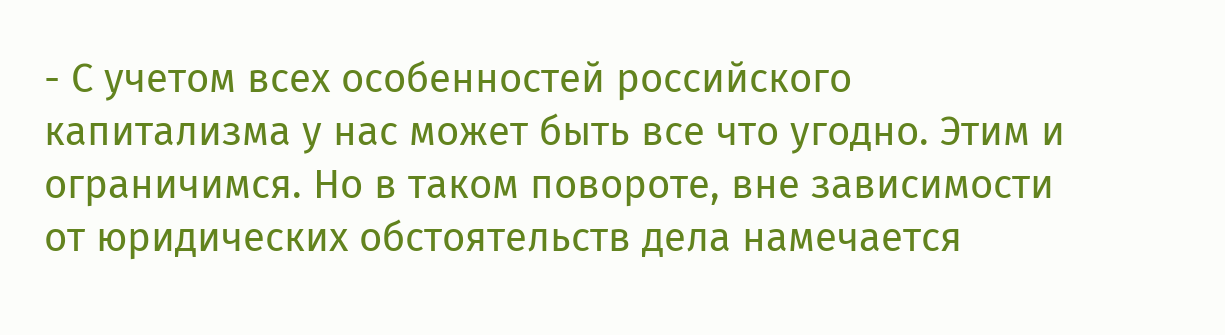- С учетом всех особенностей российского капитализма у нас может быть все что угодно. Этим и ограничимся. Но в таком повороте, вне зависимости от юридических обстоятельств дела намечается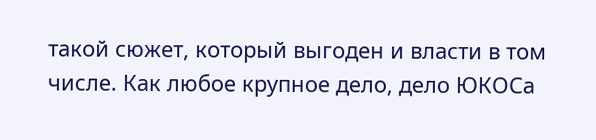такой сюжет, который выгоден и власти в том числе. Как любое крупное дело, дело ЮКОСа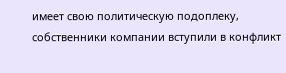имеет свою политическую подоплеку, собственники компании вступили в конфликт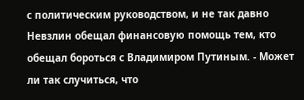с политическим руководством, и не так давно Невзлин обещал финансовую помощь тем, кто обещал бороться с Владимиром Путиным. - Может ли так случиться, что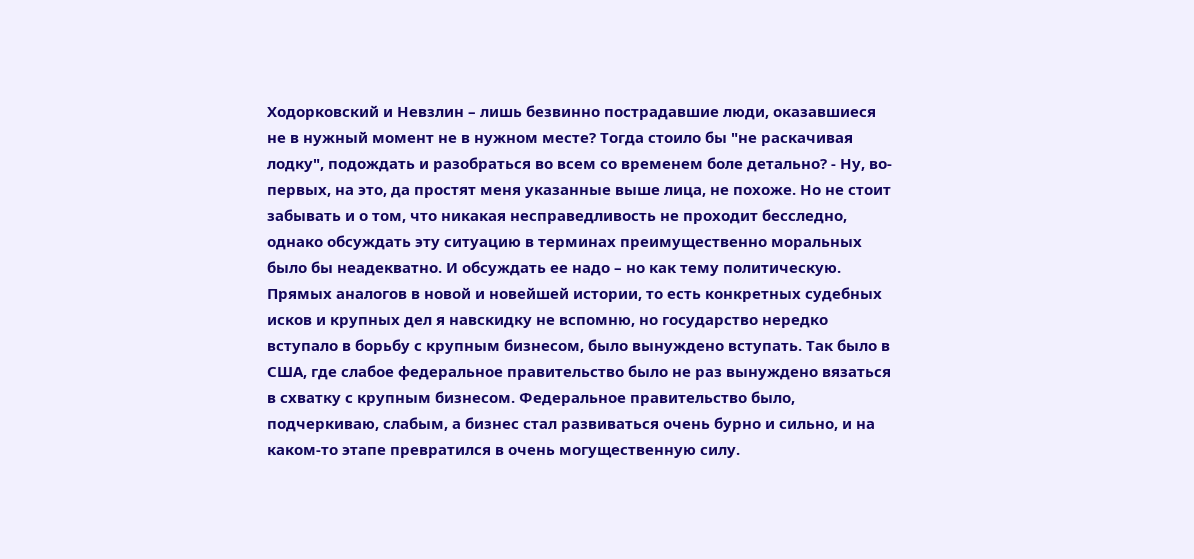Ходорковский и Невзлин – лишь безвинно пострадавшие люди, оказавшиеся не в нужный момент не в нужном месте? Тогда стоило бы "не раскачивая лодку", подождать и разобраться во всем со временем боле детально? - Ну, во-первых, на это, да простят меня указанные выше лица, не похоже. Но не стоит забывать и о том, что никакая несправедливость не проходит бесследно, однако обсуждать эту ситуацию в терминах преимущественно моральных было бы неадекватно. И обсуждать ее надо – но как тему политическую. Прямых аналогов в новой и новейшей истории, то есть конкретных судебных исков и крупных дел я навскидку не вспомню, но государство нередко вступало в борьбу с крупным бизнесом, было вынуждено вступать. Так было в США, где слабое федеральное правительство было не раз вынуждено вязаться в схватку с крупным бизнесом. Федеральное правительство было, подчеркиваю, слабым, а бизнес стал развиваться очень бурно и сильно, и на каком-то этапе превратился в очень могущественную силу.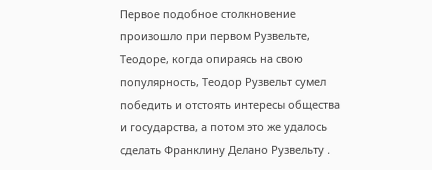Первое подобное столкновение произошло при первом Рузвельте, Теодоре, когда опираясь на свою популярность, Теодор Рузвельт сумел победить и отстоять интересы общества и государства, а потом это же удалось сделать Франклину Делано Рузвельту .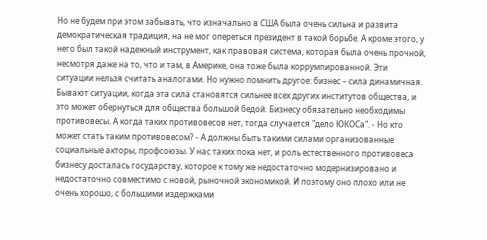Но не будем при этом забывать, что изначально в США была очень сильна и развита демократическая традиция, на не мог опереться президент в такой борьбе. А кроме этого, у него был такой надежный инструмент, как правовая система, которая была очень прочной, несмотря даже на то, что и там, в Америке, она тоже была коррумпированной. Эти ситуации нельзя считать аналогами. Но нужно помнить другое: бизнес – сила динамичная. Бывают ситуации, когда эта сила становятся сильнее всех других институтов общества, и это может обернуться для общества большой бедой. Бизнесу обязательно необходимы противовесы. А когда таких противовесов нет, тогда случается "дело ЮКОСа". - Но кто может стать таким противовесом? - А должны быть такими силами организованные социальные акторы, профсоюзы. У нас таких пока нет, и роль естественного противовеса бизнесу досталась государству, которое к тому же недостаточно модернизировано и недостаточно совместимо с новой, рыночной экономикой. И поэтому оно плохо или не очень хорошо, с большими издержками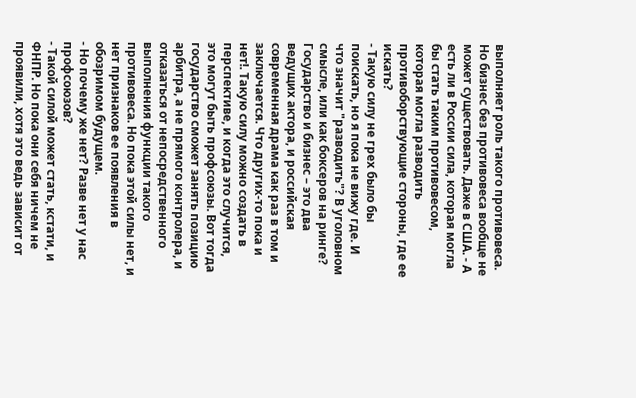выполняет роль такого противовеса. Но бизнес без противовеса вообще не может существовать. Даже в США. - А есть ли в России сила, которая могла бы стать таким противовесом, которая могла разводить противоборствующие стороны, где ее искать?
- Такую силу не грех было бы поискать, но я пока не вижу где. И что значит "разводить"? В уголовном смысле, или как боксеров на ринге? Государство и бизнес – это два ведущих актора, и российская современная драма как раз в том и заключается. Что других-то пока и нет!. Такую силу можно создать в перспективе, и когда это случится, это могут быть профсоюзы. Вот тогда государство сможет занять позицию арбитра, а не прямого контролера, и отказаться от непосредственного выполнения функции такого противовеса. Но пока этой силы нет, и нет признаков ее появления в обозримом будущем.
- Но почему же нет? Разве нет у нас профсоюзов?
- Такой силой может стать, кстати, и ФНПР. Но пока они себя ничем не проявили, хотя это ведь зависит от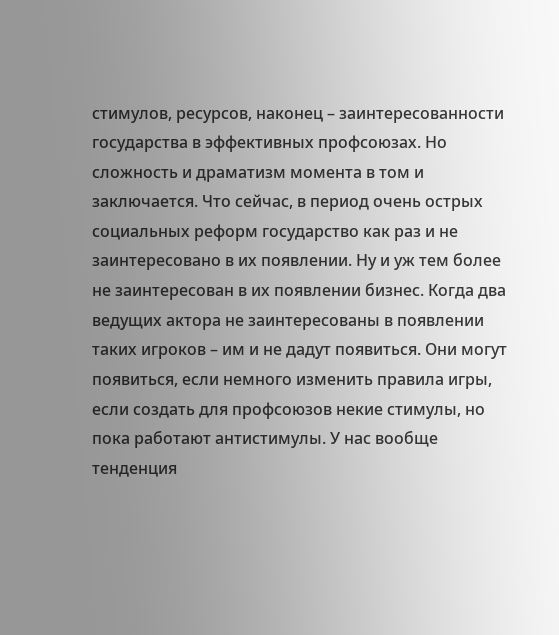стимулов, ресурсов, наконец – заинтересованности государства в эффективных профсоюзах. Но сложность и драматизм момента в том и заключается. Что сейчас, в период очень острых социальных реформ государство как раз и не заинтересовано в их появлении. Ну и уж тем более не заинтересован в их появлении бизнес. Когда два ведущих актора не заинтересованы в появлении таких игроков – им и не дадут появиться. Они могут появиться, если немного изменить правила игры, если создать для профсоюзов некие стимулы, но пока работают антистимулы. У нас вообще тенденция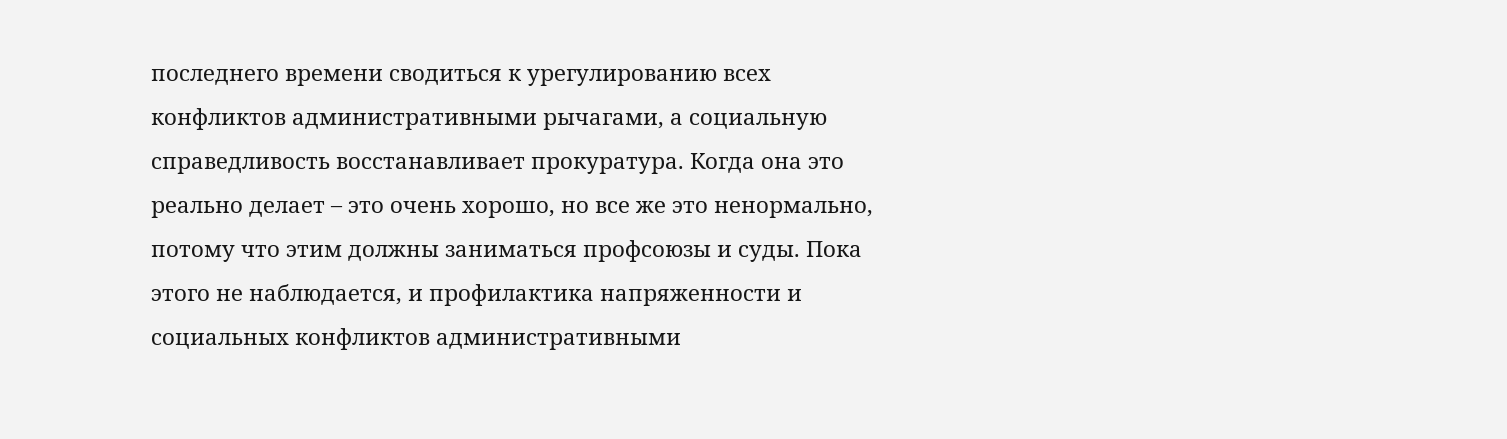последнего времени сводиться к урегулированию всех конфликтов административными рычагами, а социальную справедливость восстанавливает прокуратура. Когда она это реально делает – это очень хорошо, но все же это ненормально, потому что этим должны заниматься профсоюзы и суды. Пока этого не наблюдается, и профилактика напряженности и социальных конфликтов административными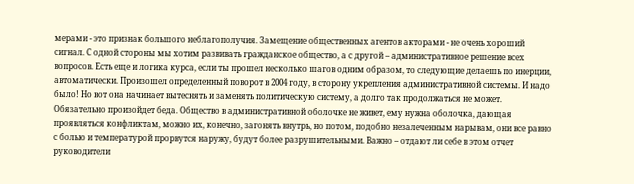мерами - это признак большого неблагополучия. Замещение общественных агентов акторами - не очень хороший сигнал. С одной стороны мы хотим развивать гражданское общество, а с другой – административное решение всех вопросов. Есть еще и логика курса, если ты прошел несколько шагов одним образом, то следующие делаешь по инерции, автоматически. Произошел определенный поворот в 2004 году, в сторону укрепления административной системы. И надо было! Но вот она начинает вытеснять и заменять политическую систему, а долго так продолжаться не может. Обязательно произойдет беда. Общество в административной оболочке не живет, ему нужна оболочка, дающая проявляться конфликтам, можно их, конечно, загонять внутрь, но потом, подобно незалеченным нарывам, они все равно с болью и температурой прорвутся наружу, будут более разрушительными. Важно – отдают ли себе в этом отчет руководители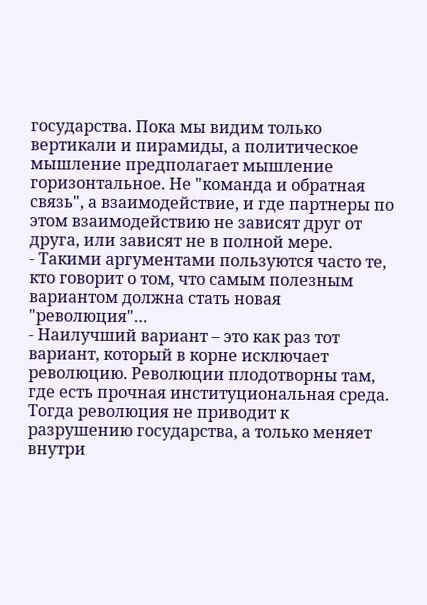государства. Пока мы видим только вертикали и пирамиды, а политическое мышление предполагает мышление горизонтальное. Не "команда и обратная связь", а взаимодействие, и где партнеры по этом взаимодействию не зависят друг от друга, или зависят не в полной мере.
- Такими аргументами пользуются часто те, кто говорит о том, что самым полезным вариантом должна стать новая "революция"…
- Наилучший вариант – это как раз тот вариант, который в корне исключает революцию. Революции плодотворны там, где есть прочная институциональная среда. Тогда революция не приводит к разрушению государства, а только меняет внутри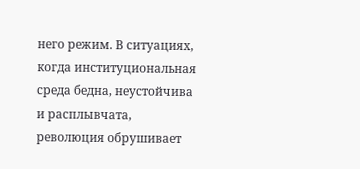него режим. В ситуациях, когда институциональная среда бедна, неустойчива и расплывчата, революция обрушивает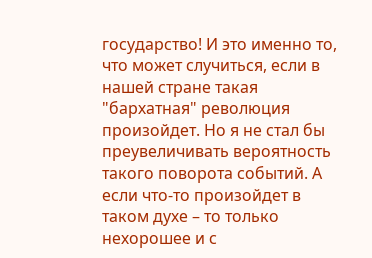государство! И это именно то, что может случиться, если в нашей стране такая "бархатная" революция произойдет. Но я не стал бы преувеличивать вероятность такого поворота событий. А если что-то произойдет в таком духе – то только нехорошее и с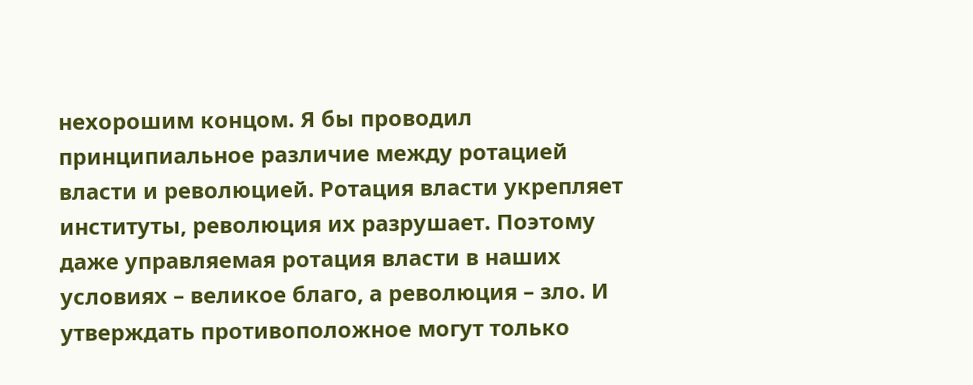нехорошим концом. Я бы проводил принципиальное различие между ротацией власти и революцией. Ротация власти укрепляет институты, революция их разрушает. Поэтому даже управляемая ротация власти в наших условиях – великое благо, а революция – зло. И утверждать противоположное могут только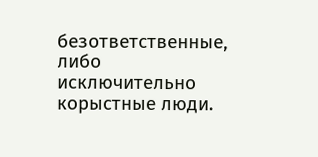безответственные, либо исключительно корыстные люди.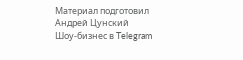Материал подготовил Андрей Цунский
Шоу-бизнес в Telegram